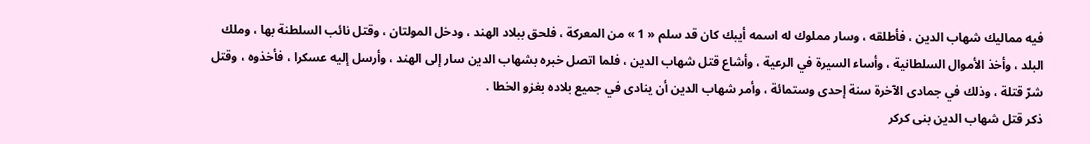فيه مماليك شهاب الدين ، فأطلقه ، وسار مملوك له اسمه أيبك كان قد سلم « 1 » من المعركة ، فلحق ببلاد الهند ، ودخل المولتان ، وقتل نائب السلطنة بها ، وملك البلد ، وأخذ الأموال السلطانية ، وأساء السيرة في الرعية ، وأشاع قتل شهاب الدين ، فلما اتصل خبره بشهاب الدين سار إلى الهند ، وأرسل إليه عسكرا ، فأخذوه ، وقتل شرّ قتلة ، وذلك في جمادى الآخرة سنة إحدى وستمائة ، وأمر شهاب الدين أن ينادى في جميع بلاده بغزو الخطا .
ذكر قتل شهاب الدين بنى كركر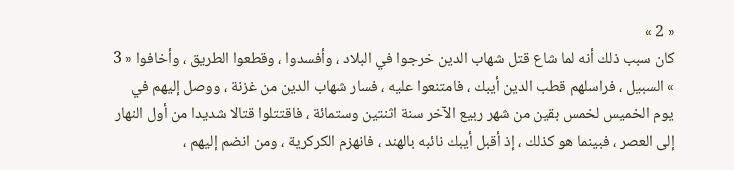« 2 »
كان سبب ذلك أنه لما شاع قتل شهاب الدين خرجوا في البلاد ، وأفسدوا ، وقطعوا الطريق ، وأخافوا « 3 » السبيل ، فراسلهم قطب الدين أيبك ، فامتنعوا عليه ، فسار شهاب الدين من غزنة ، ووصل إليهم في يوم الخميس لخمس بقين من شهر ربيع الآخر سنة اثنتين وستمائة ، فاقتتلوا قتالا شديدا من أول النهار إلى العصر ، فبينما هو كذلك ، إذ أقبل أيبك نائبه بالهند ، فانهزم الكركرية ، ومن انضم إليهم ،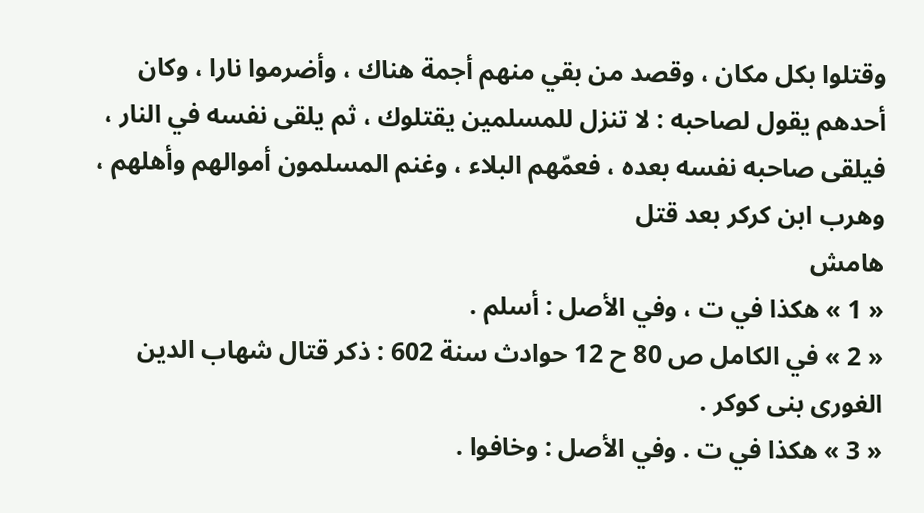وقتلوا بكل مكان ، وقصد من بقي منهم أجمة هناك ، وأضرموا نارا ، وكان أحدهم يقول لصاحبه : لا تنزل للمسلمين يقتلوك ، ثم يلقى نفسه في النار ، فيلقى صاحبه نفسه بعده ، فعمّهم البلاء ، وغنم المسلمون أموالهم وأهلهم ، وهرب ابن كركر بعد قتل
هامش
« 1 » هكذا في ت ، وفي الأصل : أسلم .
« 2 » في الكامل ص 80 ح 12 حوادث سنة 602 : ذكر قتال شهاب الدين الغورى بنى كوكر .
« 3 » هكذا في ت . وفي الأصل : وخافوا .